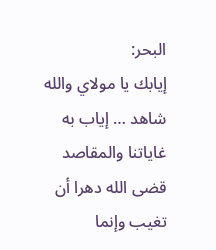البحر:
إيابك يا مولاي والله شاهد … إياب به غاياتنا والمقاصد
قضى الله دهرا أن تغيب وإنما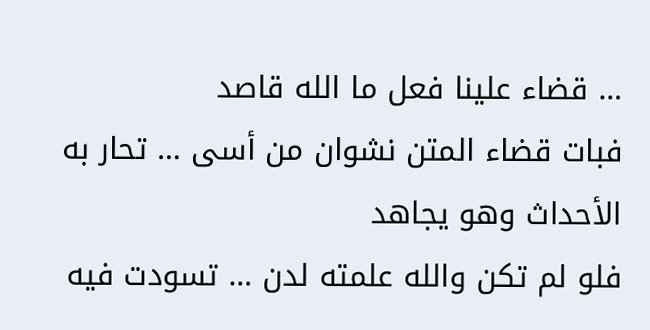… قضاء علينا فعل ما الله قاصد
فبات قضاء المتن نشوان من أسى … تحار به الأحداث وهو يجاهد
فلو لم تكن والله علمته لدن … تسودت فيه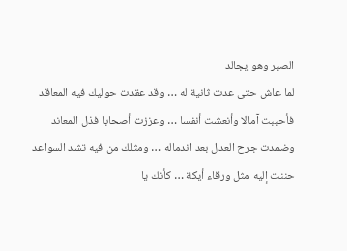الصبر وهو يجالد
لما عاش حتى عدت ثانية له … وقد عقدت حوليك فيه المعاقد
فأحببت آمالا وأنعشت أنفسا … وعززت أصحابا فذل المعاند
وضمدت جرح العدل بعد اندماله … ومثلك من فيه تشد السواعد
حننت إليه مثل ورقاء أيكة … كأنك يا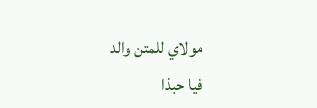مولاي للمتن والد
فيا حبذا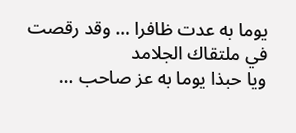يوما به عدت ظافرا … وقد رقصت في ملتقاك الجلامد
ويا حبذا يوما به عز صاحب …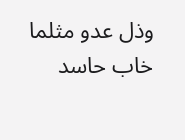وذل عدو مثلما خاب حاسد